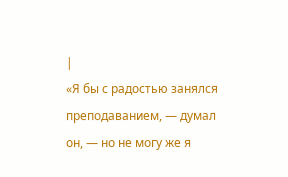|
«Я бы с радостью занялся преподаванием, — думал он, — но не могу же я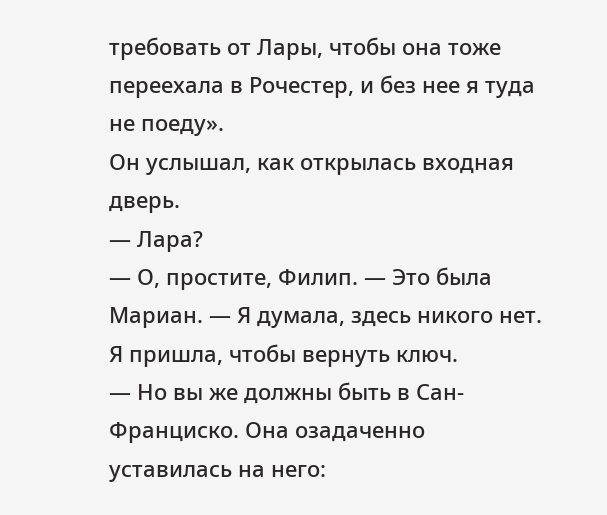требовать от Лары, чтобы она тоже переехала в Рочестер, и без нее я туда не поеду».
Он услышал, как открылась входная дверь.
— Лара?
— О, простите, Филип. — Это была Мариан. — Я думала, здесь никого нет. Я пришла, чтобы вернуть ключ.
— Но вы же должны быть в Сан-Франциско. Она озадаченно уставилась на него: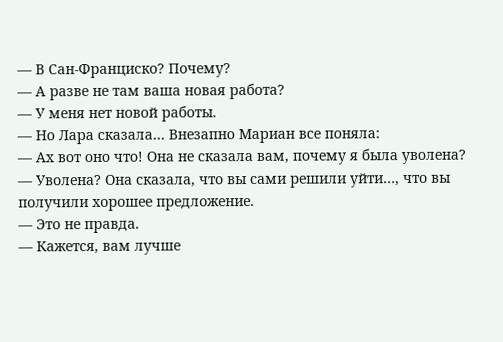— В Сан-Франциско? Почему?
— А разве не там ваша новая работа?
— У меня нет новой работы.
— Но Лара сказала… Внезапно Мариан все поняла:
— Ах вот оно что! Она не сказала вам, почему я была уволена?
— Уволена? Она сказала, что вы сами решили уйти…, что вы получили хорошее предложение.
— Это не правда.
— Кажется, вам лучше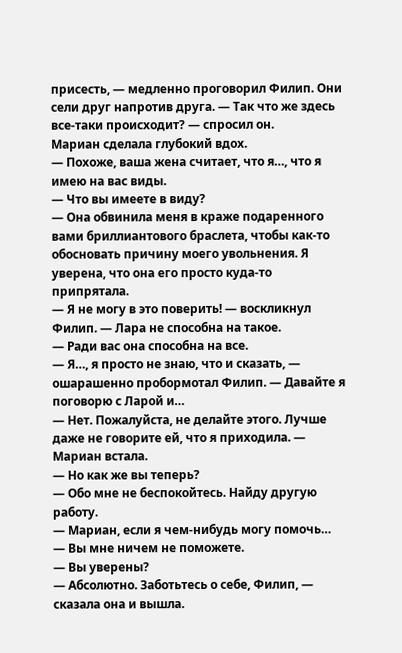присесть, — медленно проговорил Филип. Они сели друг напротив друга. — Так что же здесь все-таки происходит? — спросил он.
Мариан сделала глубокий вдох.
— Похоже, ваша жена считает, что я…, что я имею на вас виды.
— Что вы имеете в виду?
— Она обвинила меня в краже подаренного вами бриллиантового браслета, чтобы как-то обосновать причину моего увольнения. Я уверена, что она его просто куда-то припрятала.
— Я не могу в это поверить! — воскликнул Филип. — Лара не способна на такое.
— Ради вас она способна на все.
— Я…, я просто не знаю, что и сказать, — ошарашенно пробормотал Филип. — Давайте я поговорю с Ларой и…
— Нет. Пожалуйста, не делайте этого. Лучше даже не говорите ей, что я приходила. — Мариан встала.
— Но как же вы теперь?
— Обо мне не беспокойтесь. Найду другую работу.
— Мариан, если я чем-нибудь могу помочь…
— Вы мне ничем не поможете.
— Вы уверены?
— Абсолютно. Заботьтесь о себе, Филип, — сказала она и вышла.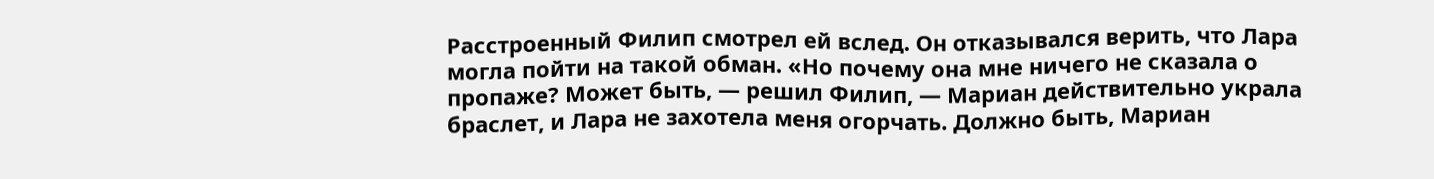Расстроенный Филип смотрел ей вслед. Он отказывался верить, что Лара могла пойти на такой обман. «Но почему она мне ничего не сказала о пропаже? Может быть, — решил Филип, — Мариан действительно украла браслет, и Лара не захотела меня огорчать. Должно быть, Мариан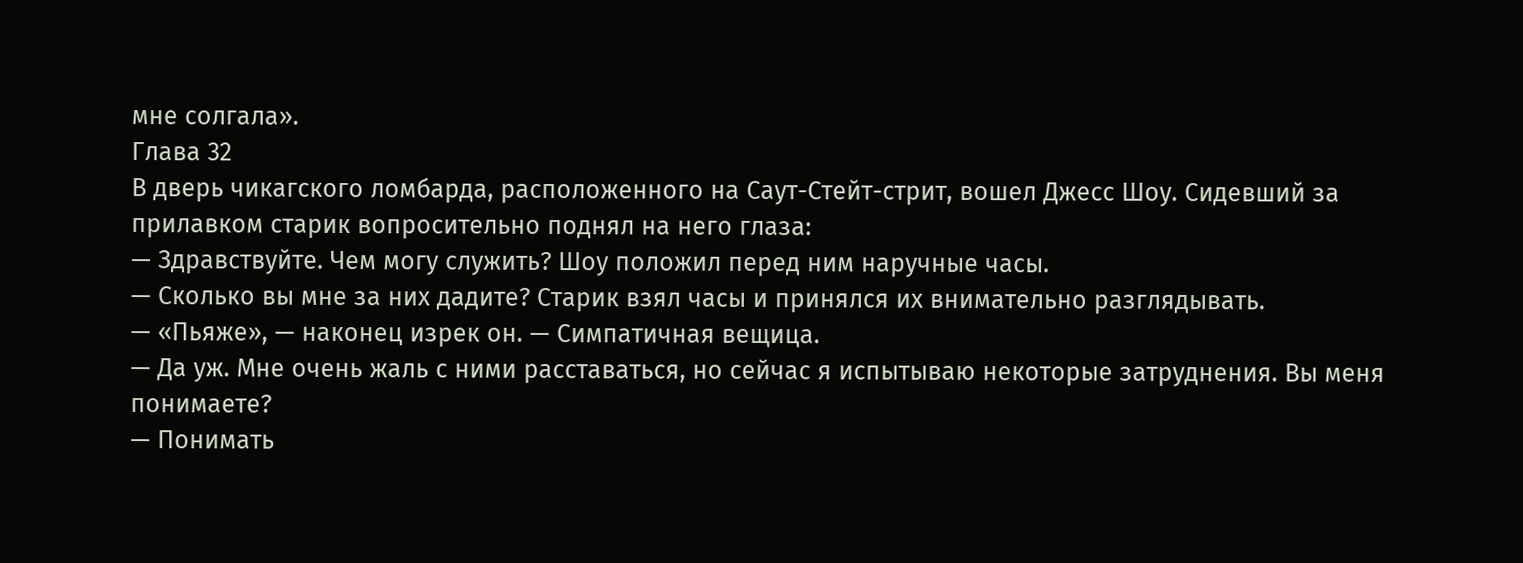мне солгала».
Глава 32
В дверь чикагского ломбарда, расположенного на Саут-Стейт-стрит, вошел Джесс Шоу. Сидевший за прилавком старик вопросительно поднял на него глаза:
— Здравствуйте. Чем могу служить? Шоу положил перед ним наручные часы.
— Сколько вы мне за них дадите? Старик взял часы и принялся их внимательно разглядывать.
— «Пьяже», — наконец изрек он. — Симпатичная вещица.
— Да уж. Мне очень жаль с ними расставаться, но сейчас я испытываю некоторые затруднения. Вы меня понимаете?
— Понимать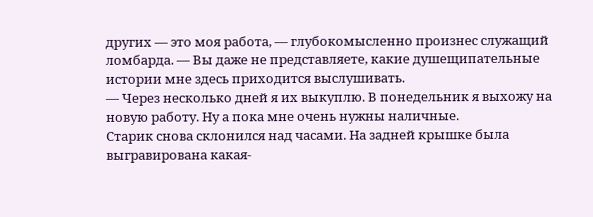других — это моя работа, — глубокомысленно произнес служащий ломбарда. — Вы даже не представляете, какие душещипательные истории мне здесь приходится выслушивать.
— Через несколько дней я их выкуплю. В понедельник я выхожу на новую работу. Ну а пока мне очень нужны наличные.
Старик снова склонился над часами. На задней крышке была выгравирована какая-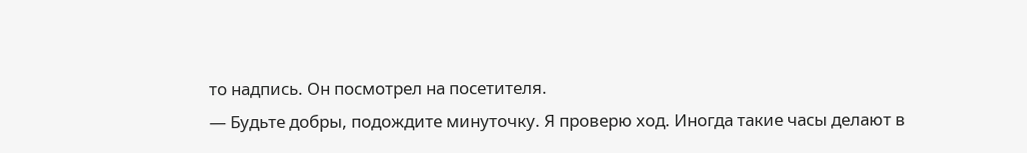то надпись. Он посмотрел на посетителя.
— Будьте добры, подождите минуточку. Я проверю ход. Иногда такие часы делают в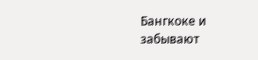Бангкоке и забывают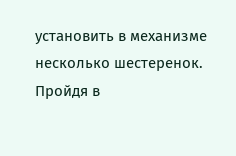установить в механизме несколько шестеренок.
Пройдя в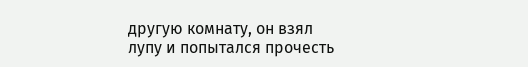другую комнату, он взял лупу и попытался прочесть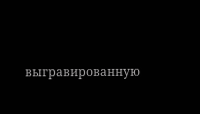выгравированную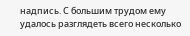надпись. С большим трудом ему удалось разглядеть всего несколько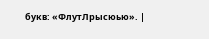букв: «ФлутЛрысюью». |